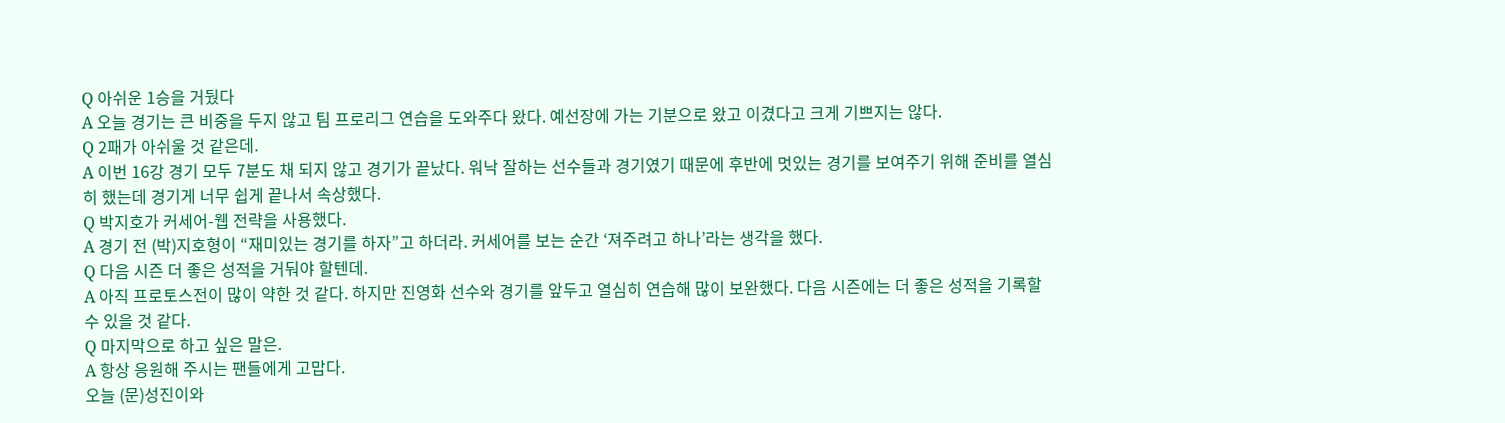Q 아쉬운 1승을 거뒀다
A 오늘 경기는 큰 비중을 두지 않고 팀 프로리그 연습을 도와주다 왔다. 예선장에 가는 기분으로 왔고 이겼다고 크게 기쁘지는 않다.
Q 2패가 아쉬울 것 같은데.
A 이번 16강 경기 모두 7분도 채 되지 않고 경기가 끝났다. 워낙 잘하는 선수들과 경기였기 때문에 후반에 멋있는 경기를 보여주기 위해 준비를 열심히 했는데 경기게 너무 쉽게 끝나서 속상했다.
Q 박지호가 커세어-웹 전략을 사용했다.
A 경기 전 (박)지호형이 “재미있는 경기를 하자”고 하더라. 커세어를 보는 순간 ‘져주려고 하나’라는 생각을 했다.
Q 다음 시즌 더 좋은 성적을 거둬야 할텐데.
A 아직 프로토스전이 많이 약한 것 같다. 하지만 진영화 선수와 경기를 앞두고 열심히 연습해 많이 보완했다. 다음 시즌에는 더 좋은 성적을 기록할 수 있을 것 같다.
Q 마지막으로 하고 싶은 말은.
A 항상 응원해 주시는 팬들에게 고맙다.
오늘 (문)성진이와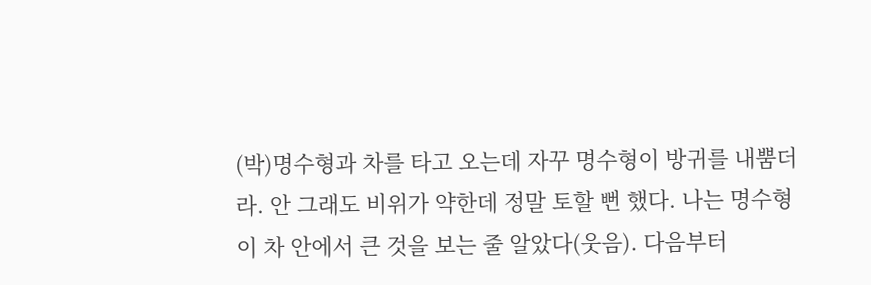(박)명수형과 차를 타고 오는데 자꾸 명수형이 방귀를 내뿜더라. 안 그래도 비위가 약한데 정말 토할 뻔 했다. 나는 명수형이 차 안에서 큰 것을 보는 줄 알았다(웃음). 다음부터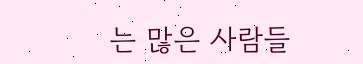는 많은 사람들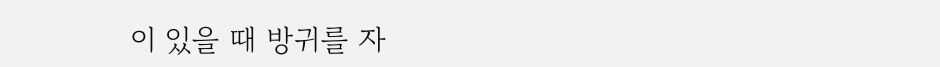이 있을 때 방귀를 자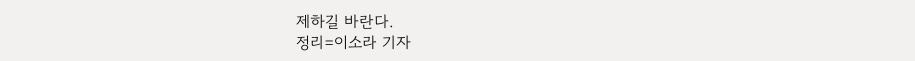제하길 바란다.
정리=이소라 기자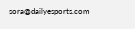sora@dailyesports.com